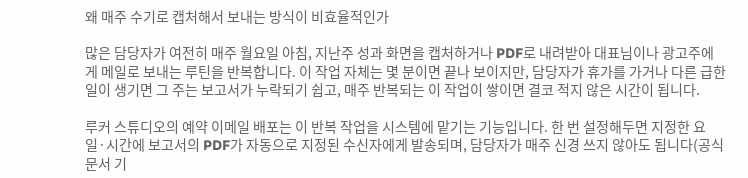왜 매주 수기로 캡처해서 보내는 방식이 비효율적인가

많은 담당자가 여전히 매주 월요일 아침, 지난주 성과 화면을 캡처하거나 PDF로 내려받아 대표님이나 광고주에게 메일로 보내는 루틴을 반복합니다. 이 작업 자체는 몇 분이면 끝나 보이지만, 담당자가 휴가를 가거나 다른 급한 일이 생기면 그 주는 보고서가 누락되기 쉽고, 매주 반복되는 이 작업이 쌓이면 결코 적지 않은 시간이 됩니다.

루커 스튜디오의 예약 이메일 배포는 이 반복 작업을 시스템에 맡기는 기능입니다. 한 번 설정해두면 지정한 요일·시간에 보고서의 PDF가 자동으로 지정된 수신자에게 발송되며, 담당자가 매주 신경 쓰지 않아도 됩니다(공식 문서 기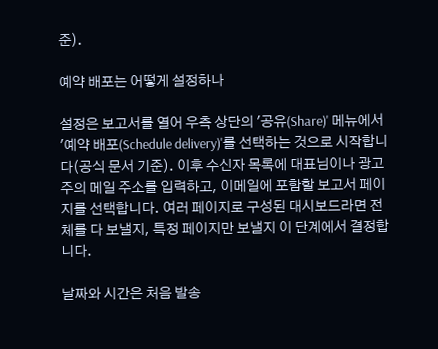준).

예약 배포는 어떻게 설정하나

설정은 보고서를 열어 우측 상단의 '공유(Share)' 메뉴에서 '예약 배포(Schedule delivery)'를 선택하는 것으로 시작합니다(공식 문서 기준). 이후 수신자 목록에 대표님이나 광고주의 메일 주소를 입력하고, 이메일에 포함할 보고서 페이지를 선택합니다. 여러 페이지로 구성된 대시보드라면 전체를 다 보낼지, 특정 페이지만 보낼지 이 단계에서 결정합니다.

날짜와 시간은 처음 발송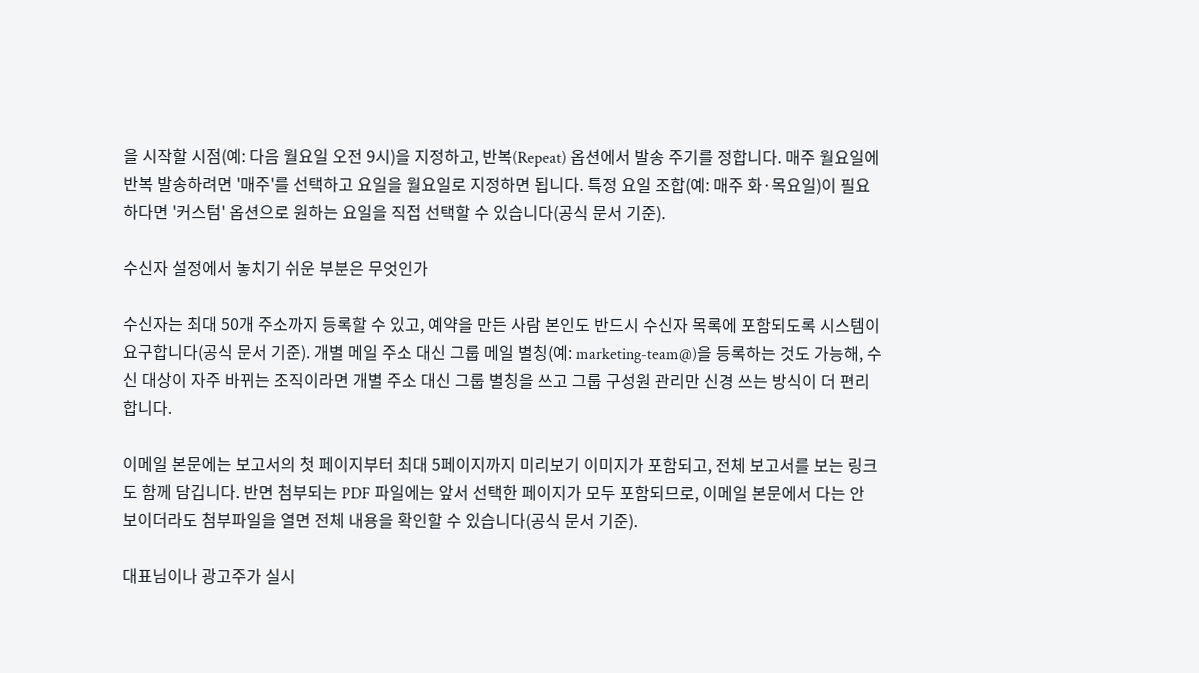을 시작할 시점(예: 다음 월요일 오전 9시)을 지정하고, 반복(Repeat) 옵션에서 발송 주기를 정합니다. 매주 월요일에 반복 발송하려면 '매주'를 선택하고 요일을 월요일로 지정하면 됩니다. 특정 요일 조합(예: 매주 화·목요일)이 필요하다면 '커스텀' 옵션으로 원하는 요일을 직접 선택할 수 있습니다(공식 문서 기준).

수신자 설정에서 놓치기 쉬운 부분은 무엇인가

수신자는 최대 50개 주소까지 등록할 수 있고, 예약을 만든 사람 본인도 반드시 수신자 목록에 포함되도록 시스템이 요구합니다(공식 문서 기준). 개별 메일 주소 대신 그룹 메일 별칭(예: marketing-team@)을 등록하는 것도 가능해, 수신 대상이 자주 바뀌는 조직이라면 개별 주소 대신 그룹 별칭을 쓰고 그룹 구성원 관리만 신경 쓰는 방식이 더 편리합니다.

이메일 본문에는 보고서의 첫 페이지부터 최대 5페이지까지 미리보기 이미지가 포함되고, 전체 보고서를 보는 링크도 함께 담깁니다. 반면 첨부되는 PDF 파일에는 앞서 선택한 페이지가 모두 포함되므로, 이메일 본문에서 다는 안 보이더라도 첨부파일을 열면 전체 내용을 확인할 수 있습니다(공식 문서 기준).

대표님이나 광고주가 실시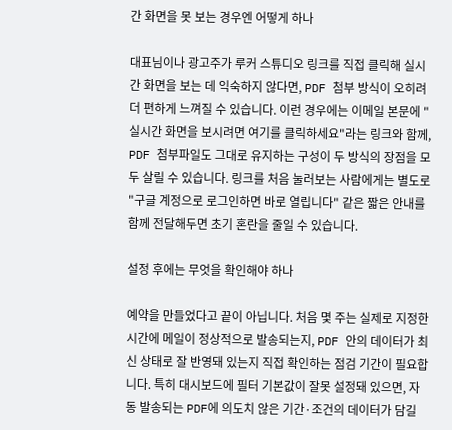간 화면을 못 보는 경우엔 어떻게 하나

대표님이나 광고주가 루커 스튜디오 링크를 직접 클릭해 실시간 화면을 보는 데 익숙하지 않다면, PDF 첨부 방식이 오히려 더 편하게 느껴질 수 있습니다. 이런 경우에는 이메일 본문에 "실시간 화면을 보시려면 여기를 클릭하세요"라는 링크와 함께, PDF 첨부파일도 그대로 유지하는 구성이 두 방식의 장점을 모두 살릴 수 있습니다. 링크를 처음 눌러보는 사람에게는 별도로 "구글 계정으로 로그인하면 바로 열립니다" 같은 짧은 안내를 함께 전달해두면 초기 혼란을 줄일 수 있습니다.

설정 후에는 무엇을 확인해야 하나

예약을 만들었다고 끝이 아닙니다. 처음 몇 주는 실제로 지정한 시간에 메일이 정상적으로 발송되는지, PDF 안의 데이터가 최신 상태로 잘 반영돼 있는지 직접 확인하는 점검 기간이 필요합니다. 특히 대시보드에 필터 기본값이 잘못 설정돼 있으면, 자동 발송되는 PDF에 의도치 않은 기간·조건의 데이터가 담길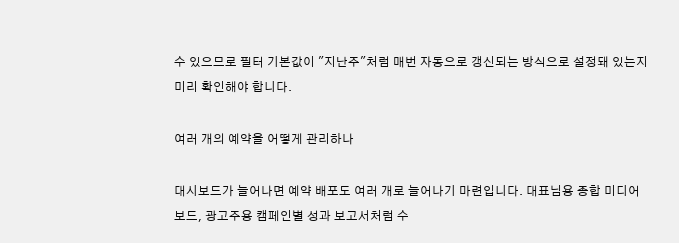수 있으므로 필터 기본값이 "지난주"처럼 매번 자동으로 갱신되는 방식으로 설정돼 있는지 미리 확인해야 합니다.

여러 개의 예약을 어떻게 관리하나

대시보드가 늘어나면 예약 배포도 여러 개로 늘어나기 마련입니다. 대표님용 종합 미디어보드, 광고주용 캠페인별 성과 보고서처럼 수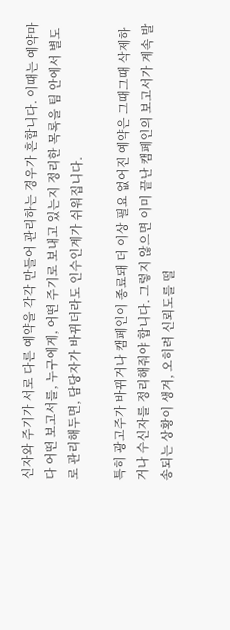신자와 주기가 서로 다른 예약을 각각 만들어 관리하는 경우가 흔합니다. 이때는 예약마다 어떤 보고서를, 누구에게, 어떤 주기로 보내고 있는지 정리한 목록을 팀 안에서 별도로 관리해두면, 담당자가 바뀌더라도 인수인계가 쉬워집니다.

특히 광고주가 바뀌거나 캠페인이 종료돼 더 이상 필요 없어진 예약은 그때그때 삭제하거나 수신자를 정리해줘야 합니다. 그렇지 않으면 이미 끝난 캠페인의 보고서가 계속 발송되는 상황이 생겨, 오히려 신뢰도를 떨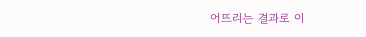어뜨리는 결과로 이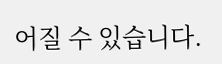어질 수 있습니다.